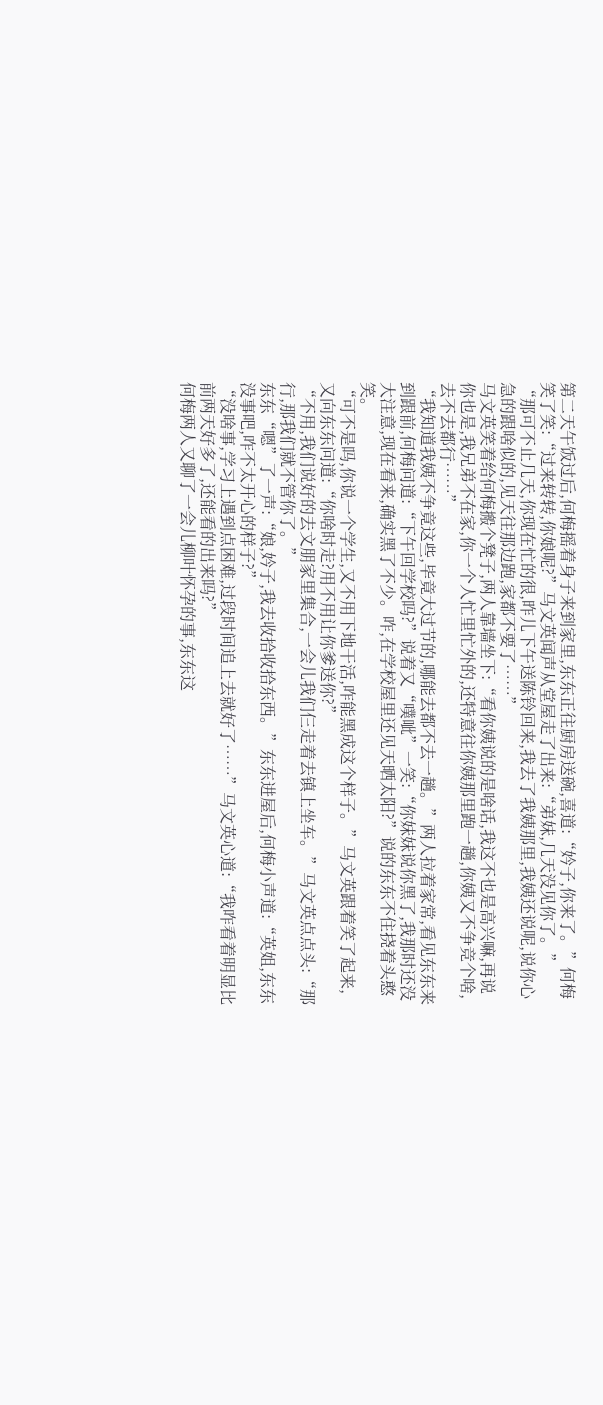第二天午饭过后,何梅摇着身子来到家里,东东正往厨房送碗,喜道:“妗子,你来了。”何梅笑了笑:“过来转转,你娘呢?”马文英闻声从堂屋走了出来:“弟妹,几天没见你了。”
“那可不止几天,你现在忙的很,昨儿下午送陈铃回来,我去了我姨那里,我姨还说呢,说你心急的跟啥似的,见天往那边跑,家都不要了……”
马文英笑着给何梅搬个凳子,两人靠墙坐下:“看你姨说的是啥话,我这不也是高兴嘛,再说你也是,我兄弟不在家,你一个人忙里忙外的,还特意往你姨那里跑一趟,你姨又不争竞个啥,去不去都行……”
“我知道我姨不争竟这些,毕竟大过节的,哪能去都不去一趟。”两人拉着家常,看见东东来到跟前,何梅问道:“下午回学校吗?”说着又“噗呲”一笑:“你妹妹说你黑了,我那时还没大注意,现在看来,确实黑了不少。咋,在学校屋里还见天晒太阳?”说的东东不住挠着头憨笑。
“可不是吗,你说一个学生,又不用下地干活,咋能黑成这个样子。”马文英跟着笑了起来,又向东东问道:“你啥时走?用不用让你爹送你?”
“不用,我们说好的去文朋家里集合,一会儿我们仨走着去镇上坐车。”马文英点点头:“那行,那我们就不管你了。”
东东“嗯”了一声:“娘,妗子,我去收拾收拾东西。”东东进屋后,何梅小声道:“英姐,东东没事吧,咋不太开心的样子?”
“没啥事,学习上遇到点困难,过段时间追上去就好了……”马文英心道:“我咋看着明显比前两天好多了,还能看的出来吗?”
何梅两人又聊了一会儿柳叶怀孕的事,东东这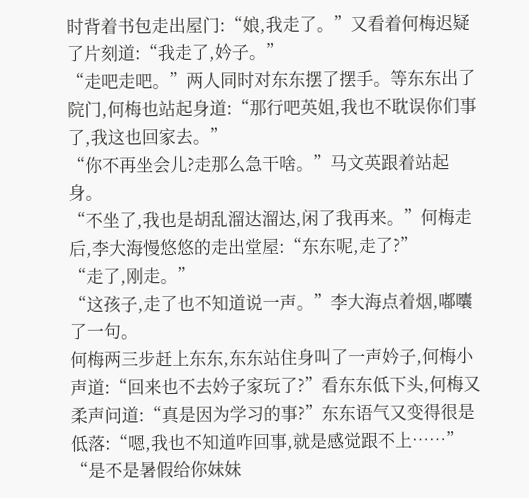时背着书包走出屋门:“娘,我走了。”又看着何梅迟疑了片刻道:“我走了,妗子。”
“走吧走吧。”两人同时对东东摆了摆手。等东东出了院门,何梅也站起身道:“那行吧英姐,我也不耽误你们事了,我这也回家去。”
“你不再坐会儿?走那么急干啥。”马文英跟着站起身。
“不坐了,我也是胡乱溜达溜达,闲了我再来。”何梅走后,李大海慢悠悠的走出堂屋:“东东呢,走了?”
“走了,刚走。”
“这孩子,走了也不知道说一声。”李大海点着烟,嘟囔了一句。
何梅两三步赶上东东,东东站住身叫了一声妗子,何梅小声道:“回来也不去妗子家玩了?”看东东低下头,何梅又柔声问道:“真是因为学习的事?”东东语气又变得很是低落:“嗯,我也不知道咋回事,就是感觉跟不上……”
“是不是暑假给你妹妹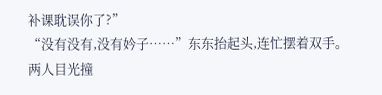补课耽误你了?”
“没有没有,没有妗子……”东东抬起头,连忙摆着双手。
两人目光撞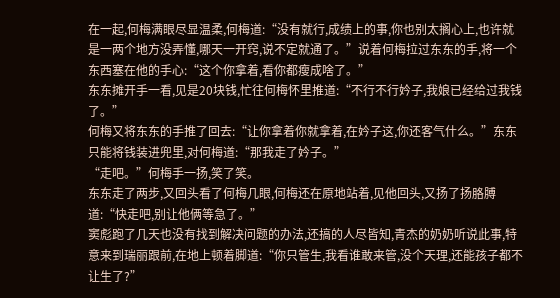在一起,何梅满眼尽显温柔,何梅道:“没有就行,成绩上的事,你也别太搁心上,也许就是一两个地方没弄懂,哪天一开窍,说不定就通了。”说着何梅拉过东东的手,将一个东西塞在他的手心:“这个你拿着,看你都瘦成啥了。”
东东摊开手一看,见是20块钱,忙往何梅怀里推道:“不行不行妗子,我娘已经给过我钱了。”
何梅又将东东的手推了回去:“让你拿着你就拿着,在妗子这,你还客气什么。”东东只能将钱装进兜里,对何梅道:“那我走了妗子。”
“走吧。”何梅手一扬,笑了笑。
东东走了两步,又回头看了何梅几眼,何梅还在原地站着,见他回头,又扬了扬胳膊道:“快走吧,别让他俩等急了。”
窦彪跑了几天也没有找到解决问题的办法,还搞的人尽皆知,青杰的奶奶听说此事,特意来到瑞丽跟前,在地上顿着脚道:“你只管生,我看谁敢来管,没个天理,还能孩子都不让生了?”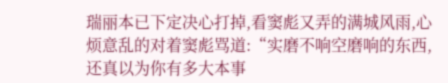瑞丽本已下定决心打掉,看窦彪又弄的满城风雨,心烦意乱的对着窦彪骂道:“实磨不响空磨响的东西,还真以为你有多大本事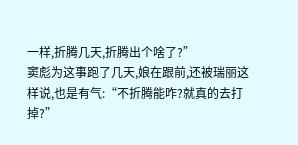一样,折腾几天,折腾出个啥了?”
窦彪为这事跑了几天,娘在跟前,还被瑞丽这样说,也是有气:“不折腾能咋?就真的去打掉?”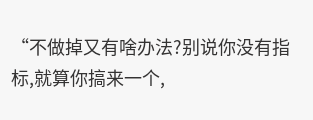“不做掉又有啥办法?别说你没有指标,就算你搞来一个,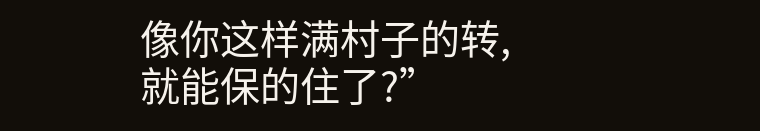像你这样满村子的转,就能保的住了?”